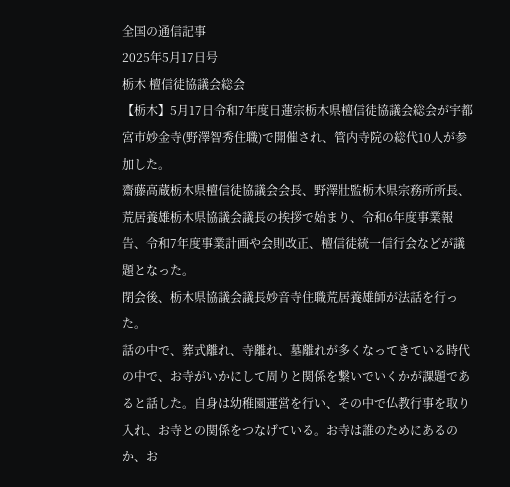全国の通信記事
2025年5月17日号
栃木 檀信徒協議会総会
【栃木】5月17日令和7年度日蓮宗栃木県檀信徒協議会総会が宇都宮市妙金寺(野澤智秀住職)で開催され、管内寺院の総代10人が参加した。
齋藤高蔵栃木県檀信徒協議会会長、野澤壯監栃木県宗務所所長、荒居養雄栃木県協議会議長の挨拶で始まり、令和6年度事業報告、令和7年度事業計画や会則改正、檀信徒統一信行会などが議題となった。
閉会後、栃木県協議会議長妙音寺住職荒居養雄師が法話を行った。
話の中で、葬式離れ、寺離れ、墓離れが多くなってきている時代の中で、お寺がいかにして周りと関係を繋いでいくかが課題であると話した。自身は幼稚園運営を行い、その中で仏教行事を取り入れ、お寺との関係をつなげている。お寺は誰のためにあるのか、お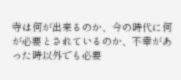寺は何が出来るのか、今の時代に何が必要とされているのか、不幸があった時以外でも必要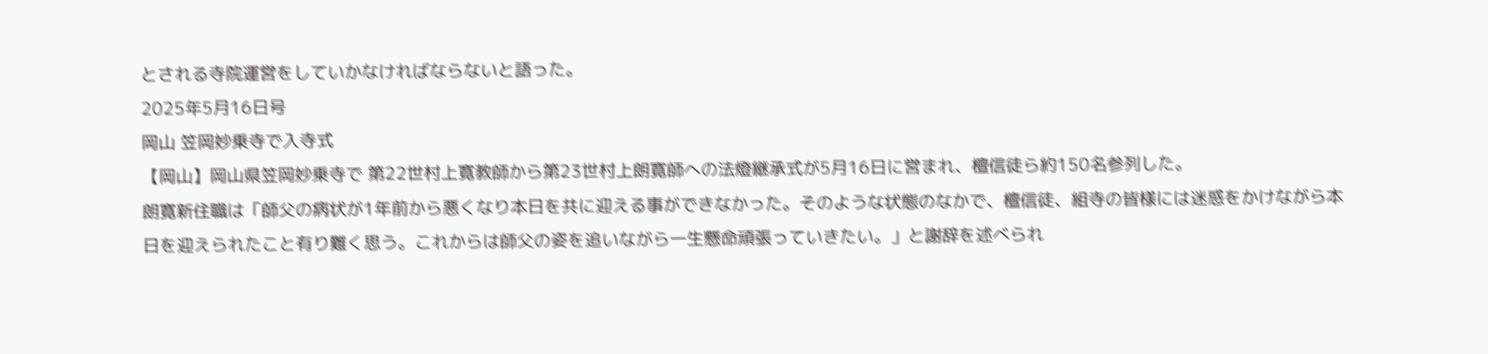とされる寺院運営をしていかなければならないと語った。
2025年5月16日号
岡山 笠岡妙乗寺で入寺式
【岡山】岡山県笠岡妙乗寺で 第22世村上寛教師から第23世村上朗寛師への法燈継承式が5月16日に営まれ、檀信徒ら約150名参列した。
朗寛新住職は「師父の病状が1年前から悪くなり本日を共に迎える事ができなかった。そのような状態のなかで、檀信徒、組寺の皆様には迷惑をかけながら本日を迎えられたこと有り難く思う。これからは師父の姿を追いながら一生懸命頑張っていきたい。」と謝辞を述べられ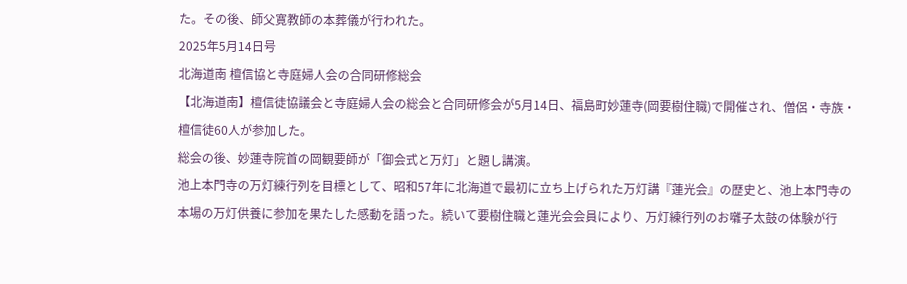た。その後、師父寛教師の本葬儀が行われた。
2025年5月14日号
北海道南 檀信協と寺庭婦人会の合同研修総会
【北海道南】檀信徒協議会と寺庭婦人会の総会と合同研修会が5月14日、福島町妙蓮寺(岡要樹住職)で開催され、僧侶・寺族・檀信徒60人が参加した。
総会の後、妙蓮寺院首の岡観要師が「御会式と万灯」と題し講演。
池上本門寺の万灯練行列を目標として、昭和57年に北海道で最初に立ち上げられた万灯講『蓮光会』の歴史と、池上本門寺の本場の万灯供養に参加を果たした感動を語った。続いて要樹住職と蓮光会会員により、万灯練行列のお囃子太鼓の体験が行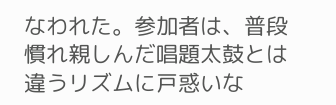なわれた。参加者は、普段慣れ親しんだ唱題太鼓とは違うリズムに戸惑いな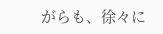がらも、徐々に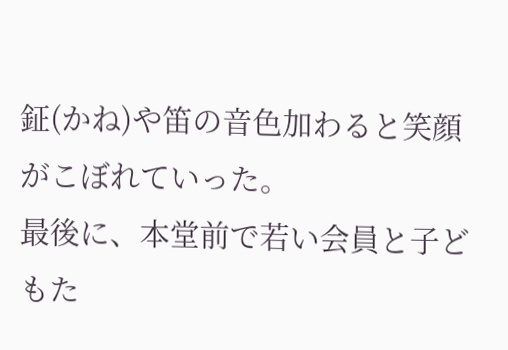鉦(かね)や笛の音色加わると笑顔がこぼれていった。
最後に、本堂前で若い会員と子どもた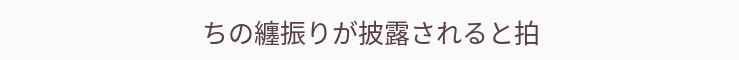ちの纏振りが披露されると拍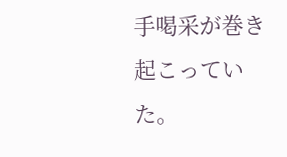手喝采が巻き起こっていた。